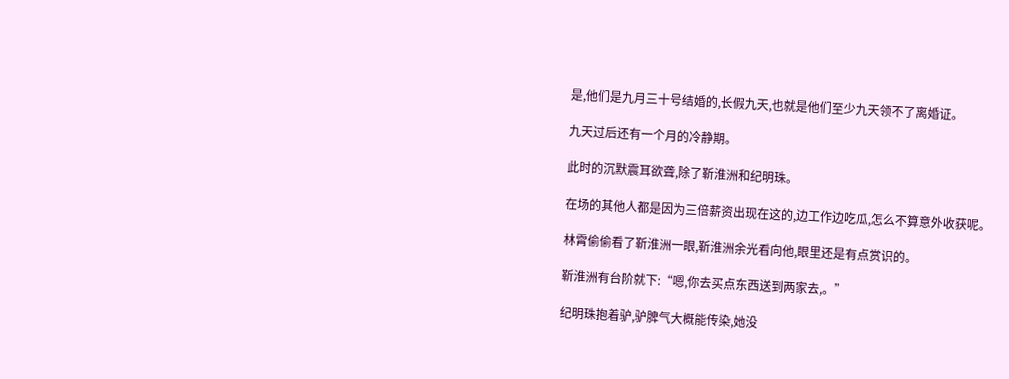是,他们是九月三十号结婚的,长假九天,也就是他们至少九天领不了离婚证。

九天过后还有一个月的冷静期。

此时的沉默震耳欲聋,除了靳淮洲和纪明珠。

在场的其他人都是因为三倍薪资出现在这的,边工作边吃瓜,怎么不算意外收获呢。

林霄偷偷看了靳淮洲一眼,靳淮洲余光看向他,眼里还是有点赏识的。

靳淮洲有台阶就下:“嗯,你去买点东西送到两家去,。”

纪明珠抱着驴,驴脾气大概能传染,她没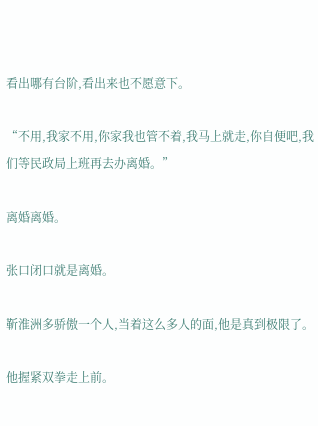看出哪有台阶,看出来也不愿意下。

“不用,我家不用,你家我也管不着,我马上就走,你自便吧,我们等民政局上班再去办离婚。”

离婚离婚。

张口闭口就是离婚。

靳淮洲多骄傲一个人,当着这么多人的面,他是真到极限了。

他握紧双拳走上前。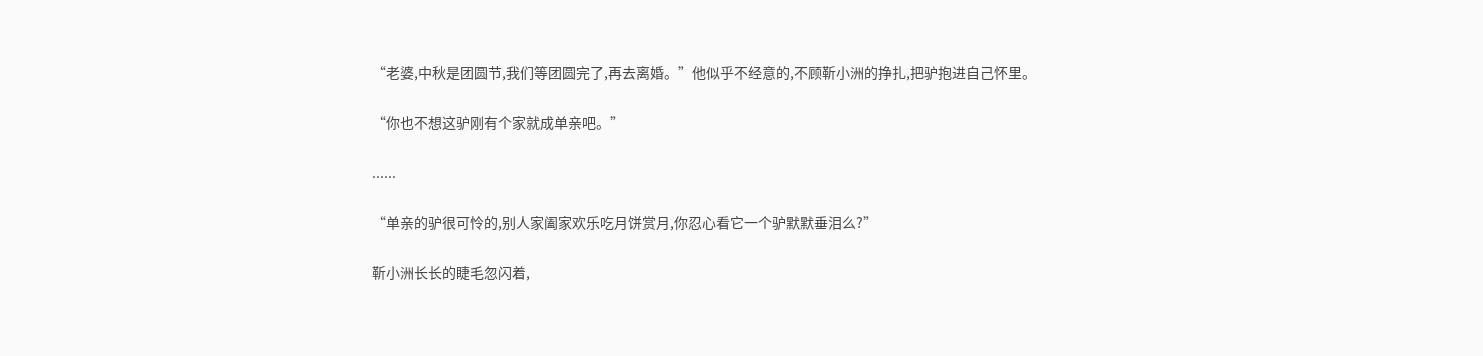“老婆,中秋是团圆节,我们等团圆完了,再去离婚。”他似乎不经意的,不顾靳小洲的挣扎,把驴抱进自己怀里。

“你也不想这驴刚有个家就成单亲吧。”

......

“单亲的驴很可怜的,别人家阖家欢乐吃月饼赏月,你忍心看它一个驴默默垂泪么?”

靳小洲长长的睫毛忽闪着,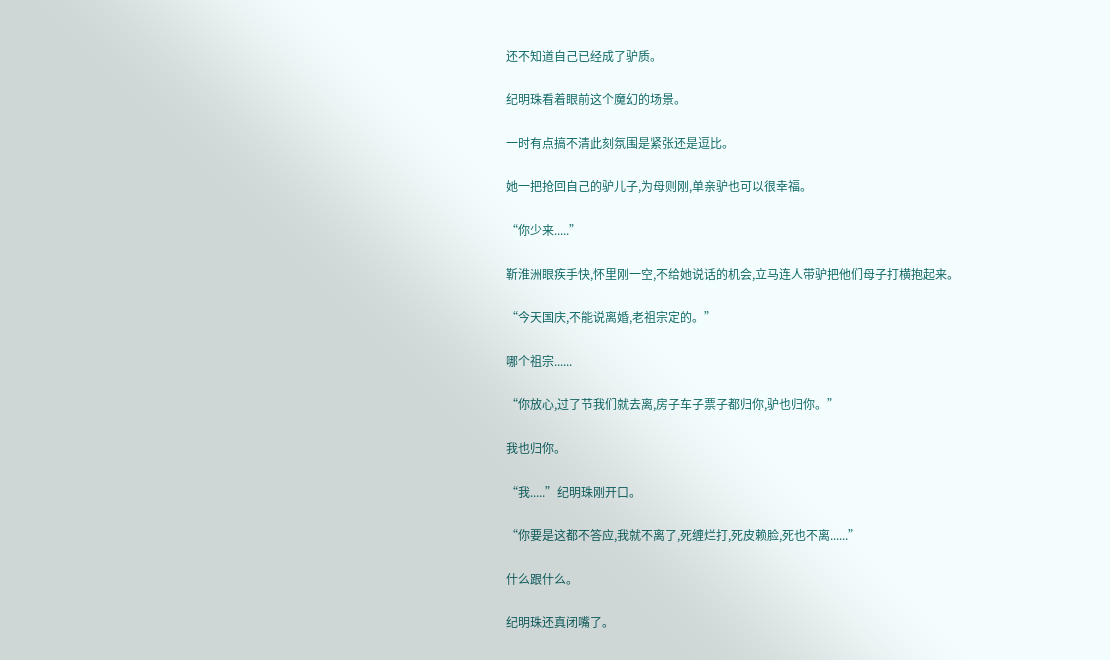还不知道自己已经成了驴质。

纪明珠看着眼前这个魔幻的场景。

一时有点搞不清此刻氛围是紧张还是逗比。

她一把抢回自己的驴儿子,为母则刚,单亲驴也可以很幸福。

“你少来.....”

靳淮洲眼疾手快,怀里刚一空,不给她说话的机会,立马连人带驴把他们母子打横抱起来。

“今天国庆,不能说离婚,老祖宗定的。”

哪个祖宗......

“你放心,过了节我们就去离,房子车子票子都归你,驴也归你。”

我也归你。

“我.....”纪明珠刚开口。

“你要是这都不答应,我就不离了,死缠烂打,死皮赖脸,死也不离......”

什么跟什么。

纪明珠还真闭嘴了。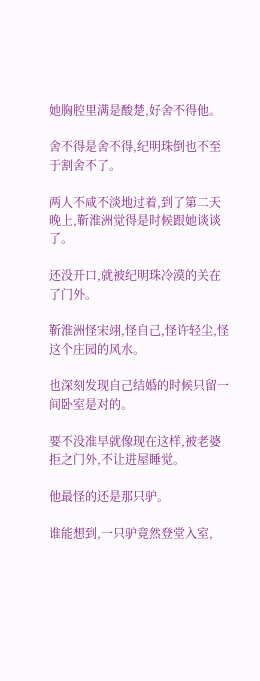她胸腔里满是酸楚,好舍不得他。

舍不得是舍不得,纪明珠倒也不至于割舍不了。

两人不咸不淡地过着,到了第二天晚上,靳淮洲觉得是时候跟她谈谈了。

还没开口,就被纪明珠冷漠的关在了门外。

靳淮洲怪宋翊,怪自己,怪许轻尘,怪这个庄园的风水。

也深刻发现自己结婚的时候只留一间卧室是对的。

要不没准早就像现在这样,被老婆拒之门外,不让进屋睡觉。

他最怪的还是那只驴。

谁能想到,一只驴竟然登堂入室,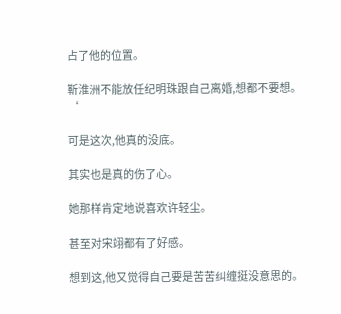占了他的位置。

靳淮洲不能放任纪明珠跟自己离婚,想都不要想。‘

可是这次,他真的没底。

其实也是真的伤了心。

她那样肯定地说喜欢许轻尘。

甚至对宋翊都有了好感。

想到这,他又觉得自己要是苦苦纠缠挺没意思的。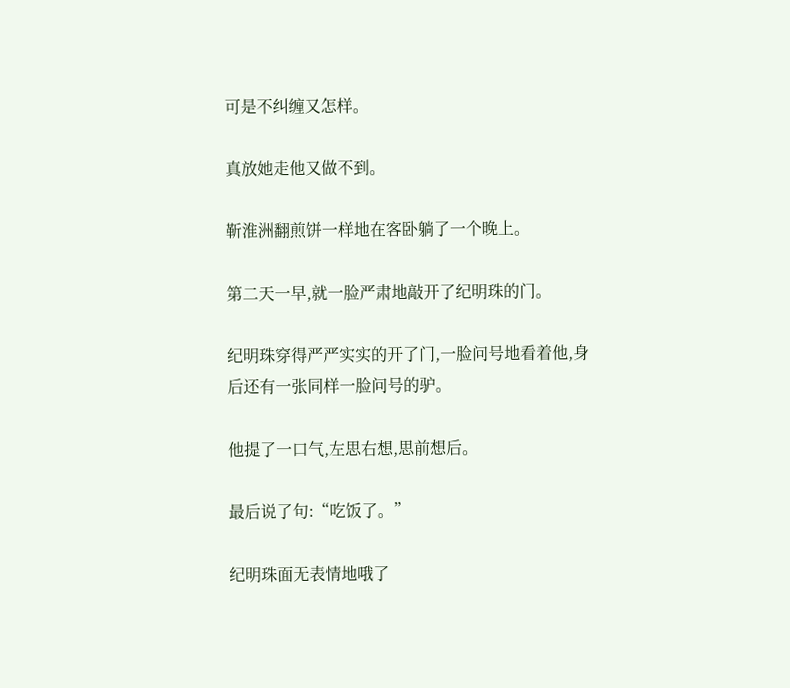可是不纠缠又怎样。

真放她走他又做不到。

靳淮洲翻煎饼一样地在客卧躺了一个晚上。

第二天一早,就一脸严肃地敲开了纪明珠的门。

纪明珠穿得严严实实的开了门,一脸问号地看着他,身后还有一张同样一脸问号的驴。

他提了一口气,左思右想,思前想后。

最后说了句:“吃饭了。”

纪明珠面无表情地哦了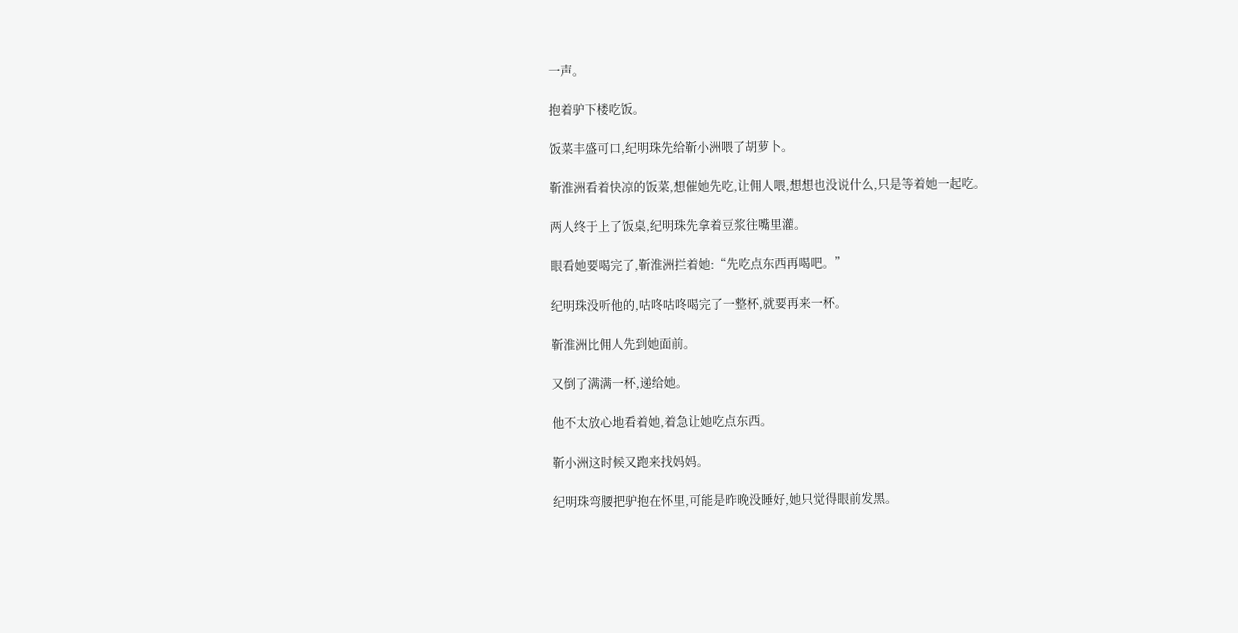一声。

抱着驴下楼吃饭。

饭菜丰盛可口,纪明珠先给靳小洲喂了胡萝卜。

靳淮洲看着快凉的饭菜,想催她先吃,让佣人喂,想想也没说什么,只是等着她一起吃。

两人终于上了饭桌,纪明珠先拿着豆浆往嘴里灌。

眼看她要喝完了,靳淮洲拦着她:“先吃点东西再喝吧。”

纪明珠没听他的,咕咚咕咚喝完了一整杯,就要再来一杯。

靳淮洲比佣人先到她面前。

又倒了满满一杯,递给她。

他不太放心地看着她,着急让她吃点东西。

靳小洲这时候又跑来找妈妈。

纪明珠弯腰把驴抱在怀里,可能是昨晚没睡好,她只觉得眼前发黑。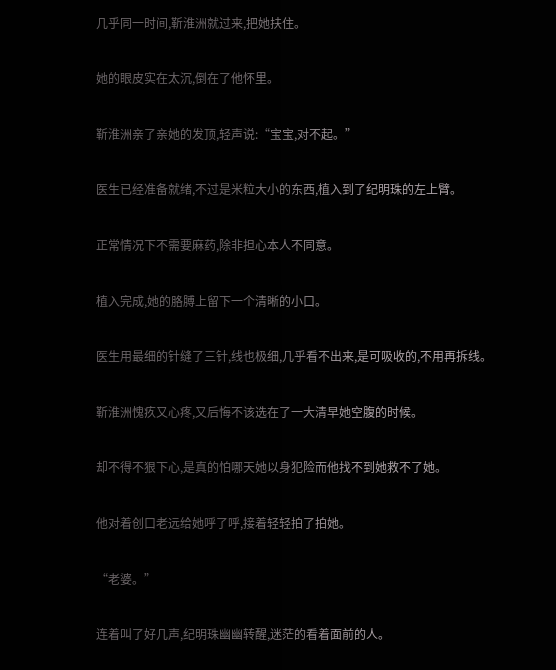几乎同一时间,靳淮洲就过来,把她扶住。

她的眼皮实在太沉,倒在了他怀里。

靳淮洲亲了亲她的发顶,轻声说:“宝宝,对不起。”

医生已经准备就绪,不过是米粒大小的东西,植入到了纪明珠的左上臂。

正常情况下不需要麻药,除非担心本人不同意。

植入完成,她的胳膊上留下一个清晰的小口。

医生用最细的针缝了三针,线也极细,几乎看不出来,是可吸收的,不用再拆线。

靳淮洲愧疚又心疼,又后悔不该选在了一大清早她空腹的时候。

却不得不狠下心,是真的怕哪天她以身犯险而他找不到她救不了她。

他对着创口老远给她呼了呼,接着轻轻拍了拍她。

“老婆。”

连着叫了好几声,纪明珠幽幽转醒,迷茫的看着面前的人。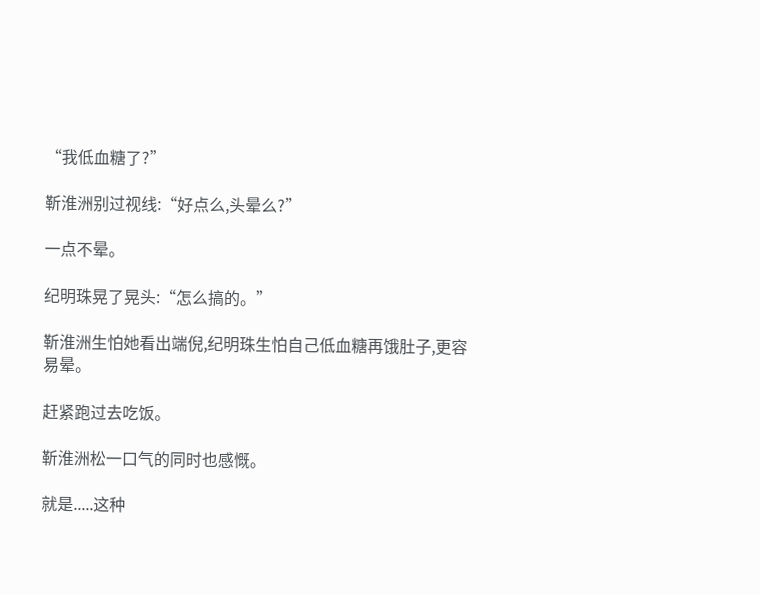“我低血糖了?”

靳淮洲别过视线:“好点么,头晕么?”

一点不晕。

纪明珠晃了晃头:“怎么搞的。”

靳淮洲生怕她看出端倪,纪明珠生怕自己低血糖再饿肚子,更容易晕。

赶紧跑过去吃饭。

靳淮洲松一口气的同时也感慨。

就是.....这种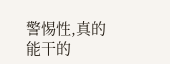警惕性,真的能干的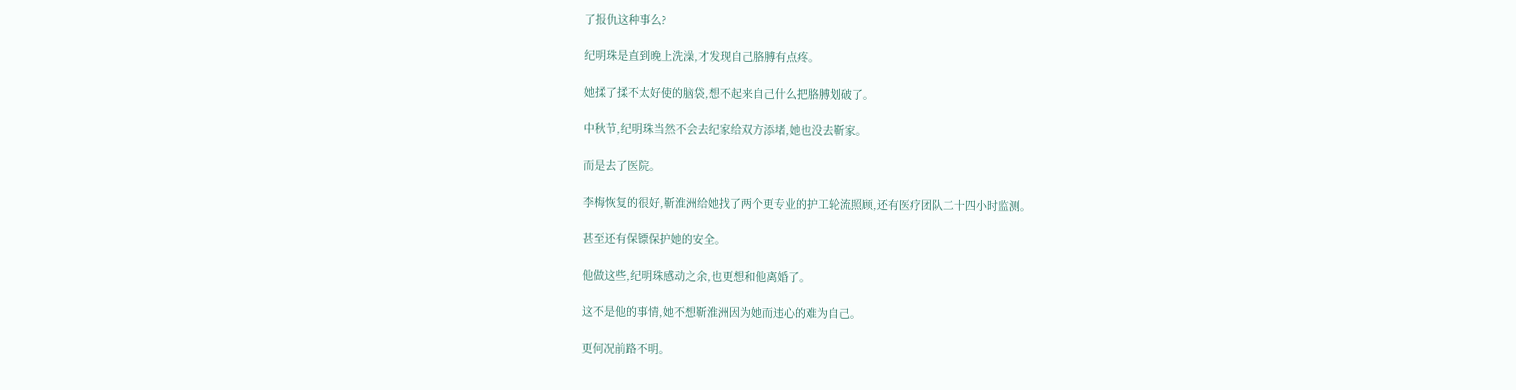了报仇这种事么?

纪明珠是直到晚上洗澡,才发现自己胳膊有点疼。

她揉了揉不太好使的脑袋,想不起来自己什么把胳膊划破了。

中秋节,纪明珠当然不会去纪家给双方添堵,她也没去靳家。

而是去了医院。

李梅恢复的很好,靳淮洲给她找了两个更专业的护工轮流照顾,还有医疗团队二十四小时监测。

甚至还有保镖保护她的安全。

他做这些,纪明珠感动之余,也更想和他离婚了。

这不是他的事情,她不想靳淮洲因为她而违心的难为自己。

更何况前路不明。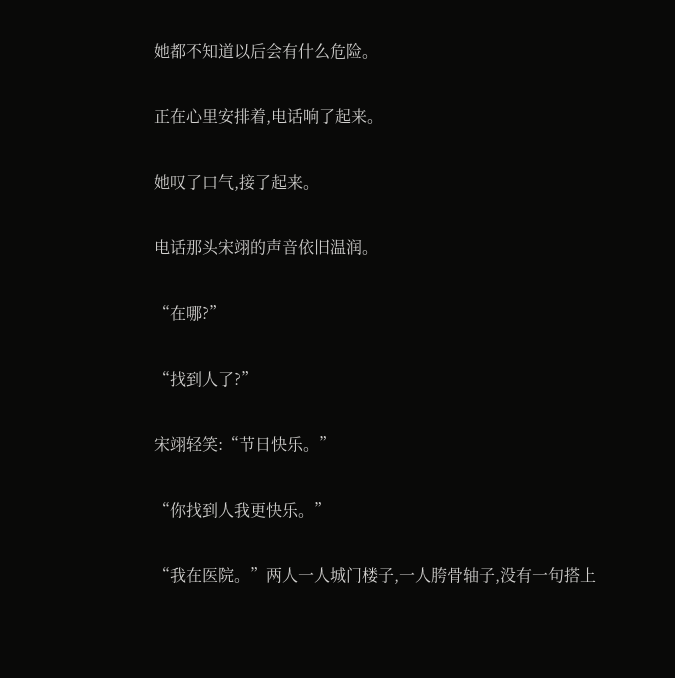她都不知道以后会有什么危险。

正在心里安排着,电话响了起来。

她叹了口气,接了起来。

电话那头宋翊的声音依旧温润。

“在哪?”

“找到人了?”

宋翊轻笑:“节日快乐。”

“你找到人我更快乐。”

“我在医院。”两人一人城门楼子,一人胯骨轴子,没有一句搭上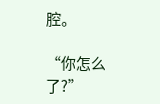腔。

“你怎么了?”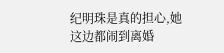纪明珠是真的担心,她这边都闹到离婚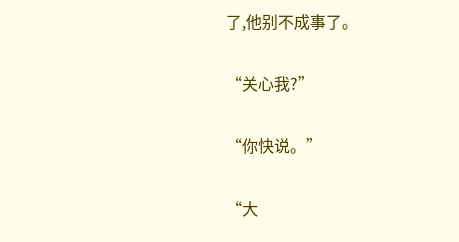了,他别不成事了。

“关心我?”

“你快说。”

“大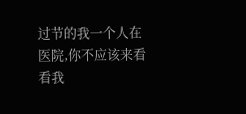过节的我一个人在医院,你不应该来看看我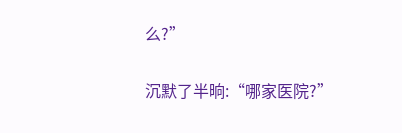么?”

沉默了半晌:“哪家医院?”